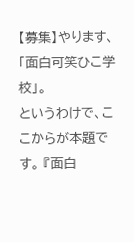【募集】やります、「面白可笑ひこ学校」。
というわけで、ここからが本題です。 『面白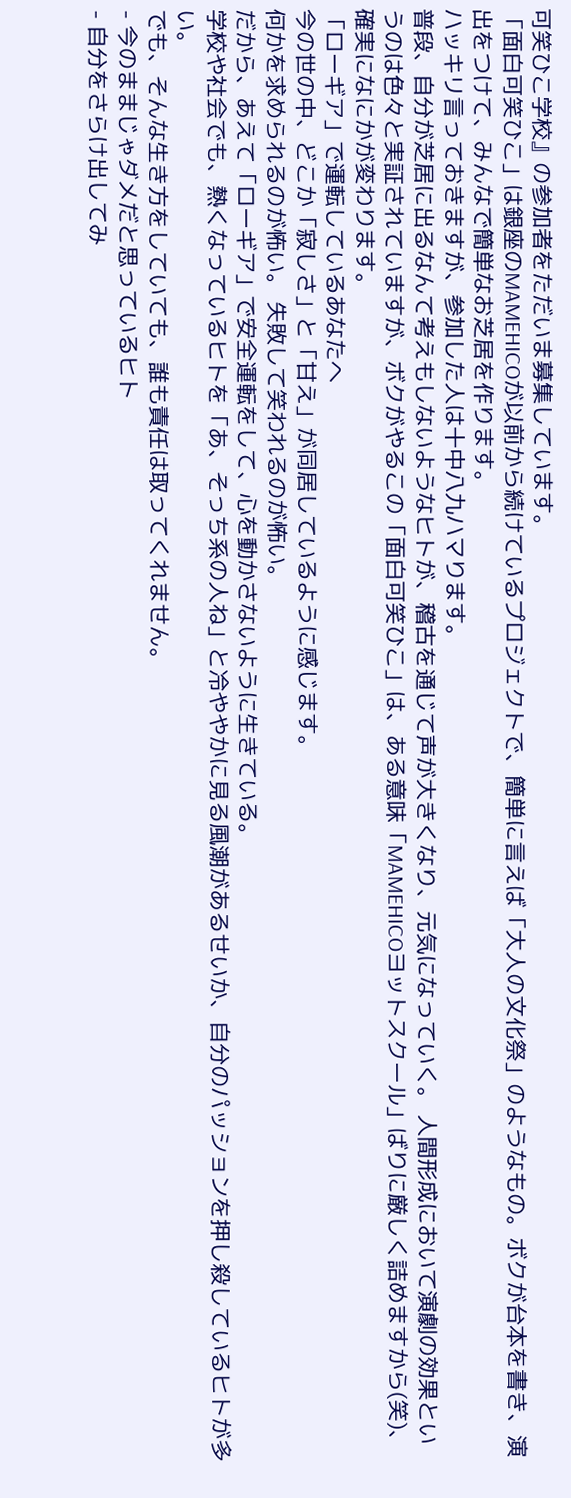可笑ひこ学校』の参加者をただいま募集しています。
「面白可笑ひこ」は銀座のMAMEHICOが以前から続けているプロジェクトで、簡単に言えば「大人の文化祭」のようなもの。ボクが台本を書き、演出をつけて、みんなで簡単なお芝居を作ります。
ハッキリ言っておきますが、参加した人は十中八九ハマります。
普段、自分が芝居に出るなんて考えもしないようなヒトが、稽古を通じて声が大きくなり、元気になっていく。 人間形成において演劇の効果というのは色々と実証されていますが、ボクがやるこの「面白可笑ひこ」は、ある意味「MAMEHICOヨットスクール」ばりに厳しく詰めますから(笑)、確実になにかが変わります。
「ローギア」で運転しているあなたへ
今の世の中、どこか「寂しさ」と「甘え」が同居しているように感じます。
何かを求められるのが怖い。 失敗して笑われるのが怖い。
だから、あえて「ローギア」で安全運転をして、心を動かさないように生きている。
学校や社会でも、熱くなっているヒトを「あ、そっち系の人ね」と冷ややかに見る風潮があるせいか、自分のパッションを押し殺しているヒトが多い。
でも、そんな生き方をしていても、誰も責任は取ってくれません。
- 今のままじゃダメだと思っているヒト
- 自分をさらけ出してみ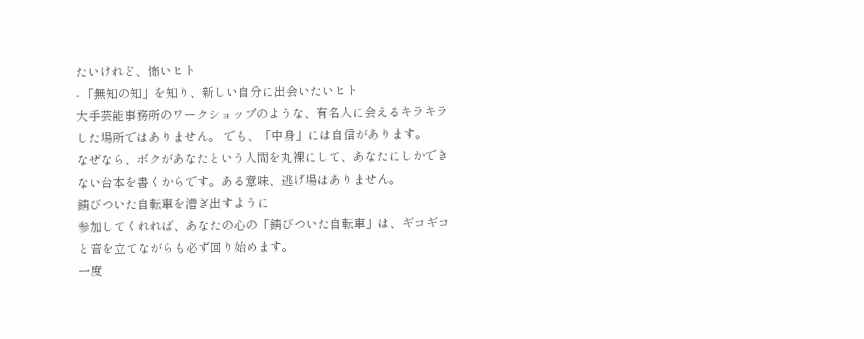たいけれど、怖いヒト
- 「無知の知」を知り、新しい自分に出会いたいヒト
大手芸能事務所のワークショップのような、有名人に会えるキラキラした場所ではありません。 でも、「中身」には自信があります。
なぜなら、ボクがあなたという人間を丸裸にして、あなたにしかできない台本を書くからです。ある意味、逃げ場はありません。
錆びついた自転車を漕ぎ出すように
参加してくれれば、あなたの心の「錆びついた自転車」は、ギコギコと音を立てながらも必ず回り始めます。
一度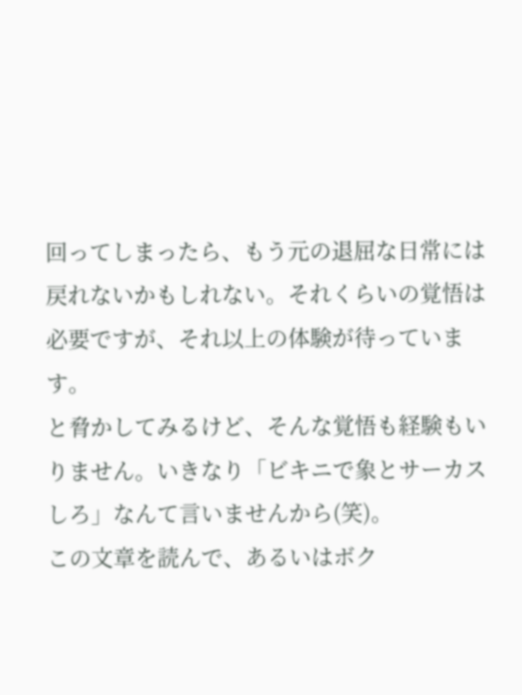回ってしまったら、もう元の退屈な日常には戻れないかもしれない。それくらいの覚悟は必要ですが、それ以上の体験が待っています。
と脅かしてみるけど、そんな覚悟も経験もいりません。いきなり「ビキニで象とサーカスしろ」なんて言いませんから(笑)。
この文章を読んで、あるいはボク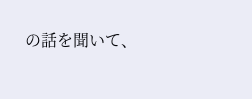の話を聞いて、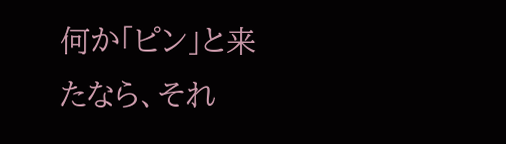何か「ピン」と来たなら、それ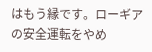はもう縁です。ローギアの安全運転をやめ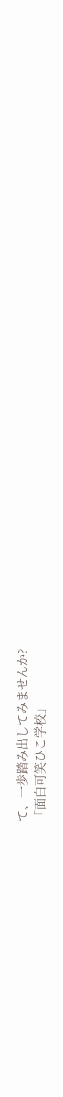て、一歩踏み出してみませんか?
「面白可笑ひこ学校」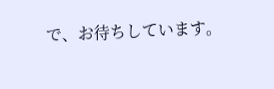で、お待ちしています。